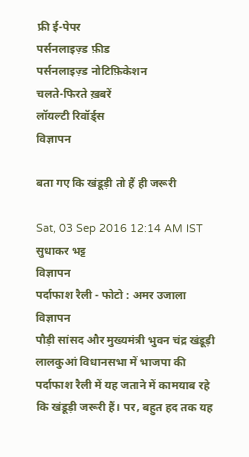फ्री ई-पेपर
पर्सनलाइज़्ड फ़ीड
पर्सनलाइज़्ड नोटिफ़िकेशन
चलते-फिरते ख़बरें
लॉयल्टी रिवॉर्ड्स
विज्ञापन

बता गए कि खंडूड़ी तो हैं ही जरूरी

Sat, 03 Sep 2016 12:14 AM IST
सुधाकर भट्ट
विज्ञापन
पर्दाफाश रैली - फोटो : अमर उजाला
विज्ञापन
पौड़ी सांसद और मुख्यमंत्री भुवन चंद्र खंडूड़ी लालकुआं विधानसभा में भाजपा की पर्दाफाश रैली में यह जताने में कामयाब रहे कि खंडूड़ी जरूरी हैं। पर, बहुत हद तक यह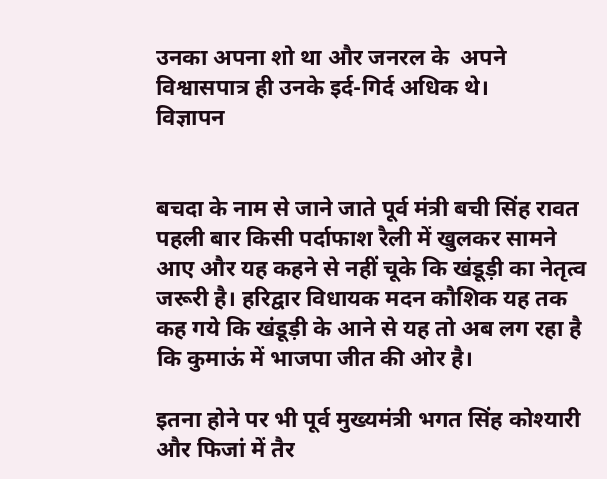उनका अपना शो था और जनरल के  अपने विश्वासपात्र ही उनके इर्द-गिर्द अधिक थे।
विज्ञापन


बचदा के नाम से जाने जाते पूर्व मंत्री बची सिंह रावत पहली बार किसी पर्दाफाश रैली में खुलकर सामने आए और यह कहने से नहीं चूके कि खंडूड़ी का नेतृत्व जरूरी है। हरिद्वार विधायक मदन कौशिक यह तक कह गये कि खंडूड़ी के आने से यह तो अब लग रहा है कि कुमाऊं में भाजपा जीत की ओर है।

इतना होने पर भी पूर्व मुख्यमंत्री भगत सिंह कोश्यारी और फिजां में तैर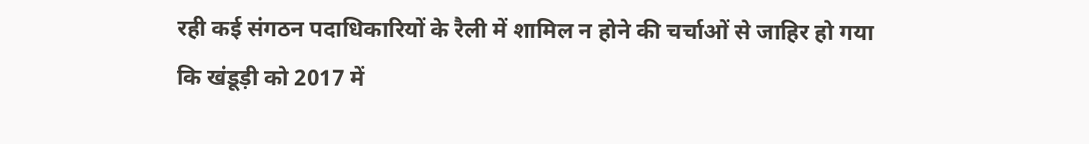रही कई संगठन पदाधिकारियों के रैली में शामिल न होने की चर्चाओं से जाहिर हो गया कि खंडूड़ी को 2017 में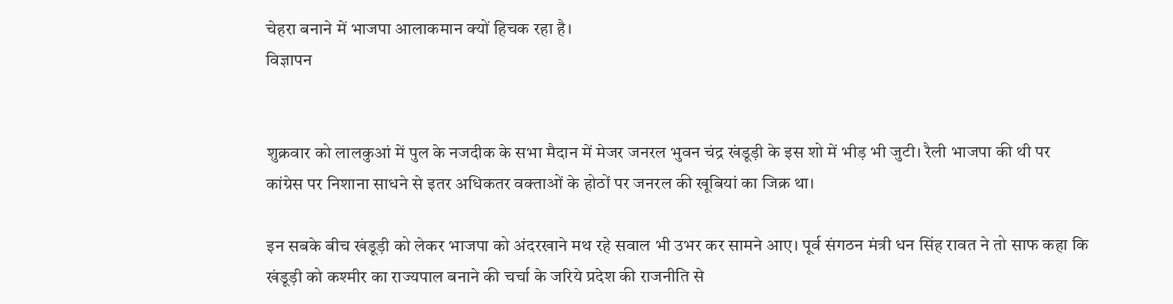चेहरा बनाने में भाजपा आलाकमान क्यों हिचक रहा है।
विज्ञापन


शुक्रवार को लालकुआं में पुल के नजदीक के सभा मैदान में मेजर जनरल भुवन चंद्र खंडूड़ी के इस शो में भीड़ भी जुटी। रैली भाजपा की थी पर कांग्रेस पर निशाना साधने से इतर अधिकतर वक्ताओं के होठों पर जनरल की खूबियां का जिक्र था।

इन सबके बीच खंडूड़ी को लेकर भाजपा को अंदरखाने मथ रहे सवाल भी उभर कर सामने आए। पूर्व संगठन मंत्री धन सिंह रावत ने तो साफ कहा कि खंडूड़ी को कश्मीर का राज्यपाल बनाने की चर्चा के जरिये प्रदेश की राजनीति से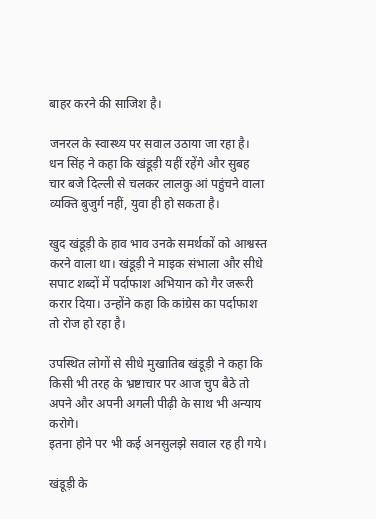बाहर करने की साजिश है।

जनरल के स्वास्थ्य पर सवाल उठाया जा रहा है। धन सिंह ने कहा कि खंडूड़ी यहीं रहेंगे और सुबह चार बजे दिल्ली से चलकर लालकु आं पहुंचने वाला व्यक्ति बुजुर्ग नहीं, युवा ही हो सकता है।

खुद खंडूड़ी के हाव भाव उनके समर्थकों को आश्वस्त करने वाला था। खंडूड़ी ने माइक संभाला और सीधे सपाट शब्दों में पर्दाफाश अभियान को गैर जरूरी करार दिया। उन्होंने कहा कि कांग्रेस का पर्दाफाश तो रोज हो रहा है।

उपस्थित लोगों से सीधे मुखातिब खंडूड़ी ने कहा कि किसी भी तरह के भ्रष्टाचार पर आज चुप बैठे तो अपने और अपनी अगली पीढ़ी के साथ भी अन्याय करोगे।
इतना होने पर भी कई अनसुलझे सवाल रह ही गये।

खंडूड़ी के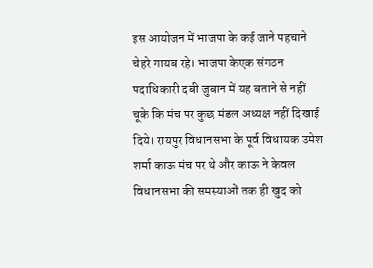इस आयोजन में भाजपा के कई जाने पहचाने चेहरे गायब रहे। भाजपा केएक संगठन पदाधिकारी दबी जुबान में यह बताने से नहीं चूके कि मंच पर कुछ मंडल अध्यक्ष नहीं दिखाई दिये। रायपुर विधानसभा के पूर्व विधायक उमेश शर्मा काऊ मंच पर थे और काऊ ने केवल विधानसभा की समस्याओं तक ही खुद को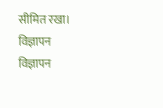सीमित रखा।
विज्ञापन
विज्ञापन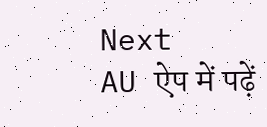Next
AU ऐप में पढ़ें